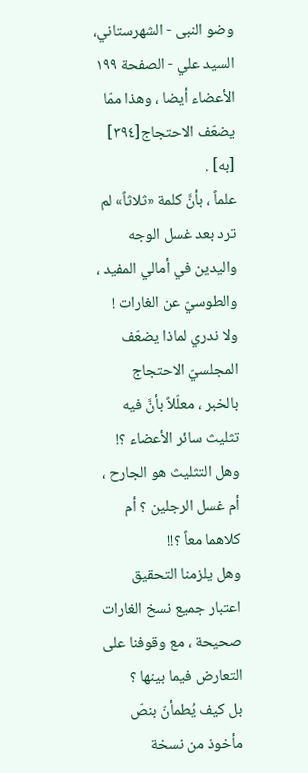وضو النبی - الشهرستاني، السيد علي - الصفحة ١٩٩
الأعضاء أيضا ، وهذا ممّا يضعّف الاحتجاج[٣٩٤] [به] .
علماً ، بأنَّ كلمة «ثلاثاً» لم ترد بعد غسل الوجه واليدين في أمالي المفيد ، والطوسيّ عن الغارات !
ولا ندري لماذا يضعّف المجلسيّ الاحتجاج بالخبر ، معلّلاً بأنَّ فيه تثليث سائر الأعضاء ؟! وهل التثليث هو الجارح ، أم غسل الرجلين ؟ أم كلاهما معاً ؟!!
وهل يلزمنا التحقيق اعتبار جميع نسخ الغارات صحيحة ، مع وقوفنا على التعارض فيما بينها ؟
بل كيف يُطمأنّ بنصّ مأخوذ من نسخة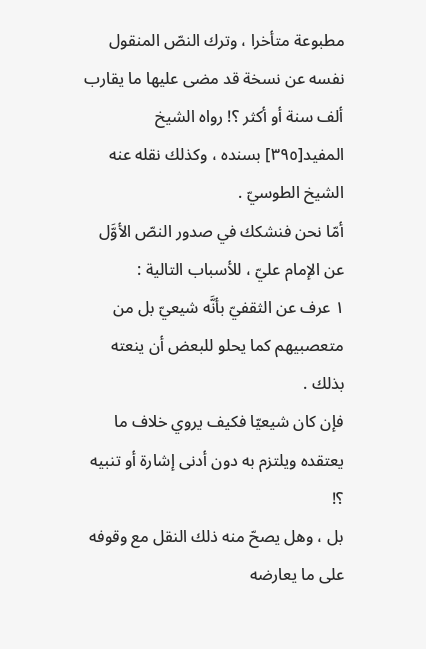مطبوعة متأخرا ، وترك النصّ المنقول نفسه عن نسخة قد مضى عليها ما يقارب ألف سنة أو أكثر ؟! رواه الشيخ المفيد[٣٩٥] بسنده ، وكذلك نقله عنه الشيخ الطوسيّ .
أمّا نحن فنشكك في صدور النصّ الأوَّل عن الإمام عليّ ، للأسباب التالية :
١ عرف عن الثقفيّ بأنَّه شيعيّ بل من متعصبيهم كما يحلو للبعض أن ينعته بذلك .
فإن كان شيعيّا فكيف يروي خلاف ما يعتقده ويلتزم به دون أدنى إشارة أو تنبيه ؟!
بل ، وهل يصحّ منه ذلك النقل مع وقوفه على ما يعارضه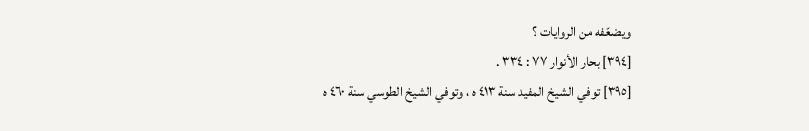ويضعّفه من الروايات ؟
[٣٩٤] بحار الأنوار ٧٧ : ٣٣٤ .
[٣٩٥] توفي الشيخ المفيد سنة ٤١٣ ه ، وتوفي الشيخ الطوسي سنة ٤٦٠ ه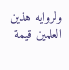ولروايه هذين العلمين قيمة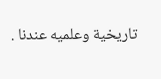تاريخية وعلميه عندنا .